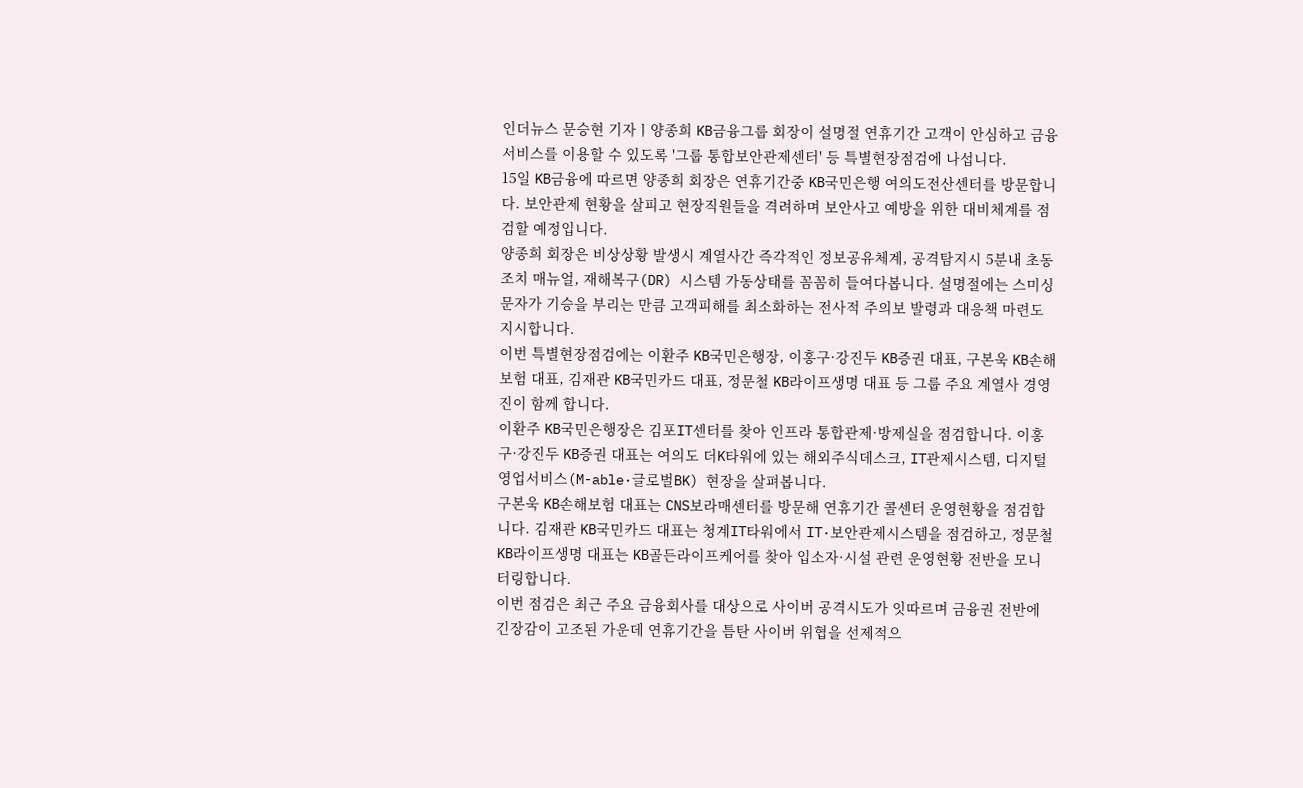인더뉴스 문승현 기자ㅣ양종희 KB금융그룹 회장이 설명절 연휴기간 고객이 안심하고 금융서비스를 이용할 수 있도록 '그룹 통합보안관제센터' 등 특별현장점검에 나섭니다.
15일 KB금융에 따르면 양종희 회장은 연휴기간중 KB국민은행 여의도전산센터를 방문합니다. 보안관제 현황을 살피고 현장직원들을 격려하며 보안사고 예방을 위한 대비체계를 점검할 예정입니다.
양종희 회장은 비상상황 발생시 계열사간 즉각적인 정보공유체계, 공격탐지시 5분내 초동조치 매뉴얼, 재해복구(DR) 시스템 가동상태를 꼼꼼히 들여다봅니다. 설명절에는 스미싱문자가 기승을 부리는 만큼 고객피해를 최소화하는 전사적 주의보 발령과 대응책 마련도 지시합니다.
이번 특별현장점검에는 이환주 KB국민은행장, 이홍구·강진두 KB증권 대표, 구본욱 KB손해보험 대표, 김재관 KB국민카드 대표, 정문철 KB라이프생명 대표 등 그룹 주요 계열사 경영진이 함께 합니다.
이환주 KB국민은행장은 김포IT센터를 찾아 인프라 통합관제·방제실을 점검합니다. 이홍구·강진두 KB증권 대표는 여의도 더K타워에 있는 해외주식데스크, IT관제시스템, 디지털영업서비스(M-able·글로벌BK) 현장을 살펴봅니다.
구본욱 KB손해보험 대표는 CNS보라매센터를 방문해 연휴기간 콜센터 운영현황을 점검합니다. 김재관 KB국민카드 대표는 청계IT타워에서 IT·보안관제시스템을 점검하고, 정문철 KB라이프생명 대표는 KB골든라이프케어를 찾아 입소자·시설 관련 운영현황 전반을 모니터링합니다.
이번 점검은 최근 주요 금융회사를 대상으로 사이버 공격시도가 잇따르며 금융권 전반에 긴장감이 고조된 가운데 연휴기간을 틈탄 사이버 위협을 선제적으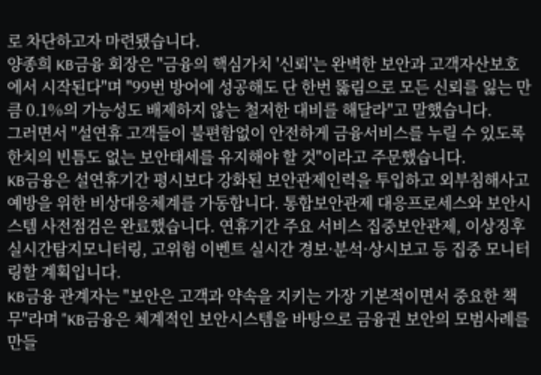로 차단하고자 마련됐습니다.
양종희 KB금융 회장은 "금융의 핵심가치 '신뢰'는 완벽한 보안과 고객자산보호에서 시작된다"며 "99번 방어에 성공해도 단 한번 뚫림으로 모든 신뢰를 잃는 만큼 0.1%의 가능성도 배제하지 않는 철저한 대비를 해달라"고 말했습니다.
그러면서 "설연휴 고객들이 불편함없이 안전하게 금융서비스를 누릴 수 있도록 한치의 빈틈도 없는 보안태세를 유지해야 할 것"이라고 주문했습니다.
KB금융은 설연휴기간 평시보다 강화된 보안관제인력을 투입하고 외부침해사고 예방을 위한 비상대응체계를 가동합니다. 통합보안관제 대응프로세스와 보안시스템 사전점검은 완료했습니다. 연휴기간 주요 서비스 집중보안관제, 이상징후 실시간탐지모니터링, 고위험 이벤트 실시간 경보·분석·상시보고 등 집중 모니터링할 계획입니다.
KB금융 관계자는 "보안은 고객과 약속을 지키는 가장 기본적이면서 중요한 책무"라며 "KB금융은 체계적인 보안시스템을 바탕으로 금융권 보안의 모범사례를 만들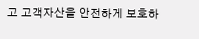고 고객자산을 안전하게 보호하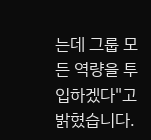는데 그룹 모든 역량을 투입하겠다"고 밝혔습니다.